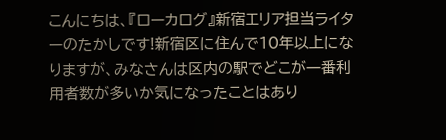こんにちは、『ローカログ』新宿エリア担当ライターのたかしです!新宿区に住んで10年以上になりますが、みなさんは区内の駅でどこが一番利用者数が多いか気になったことはあり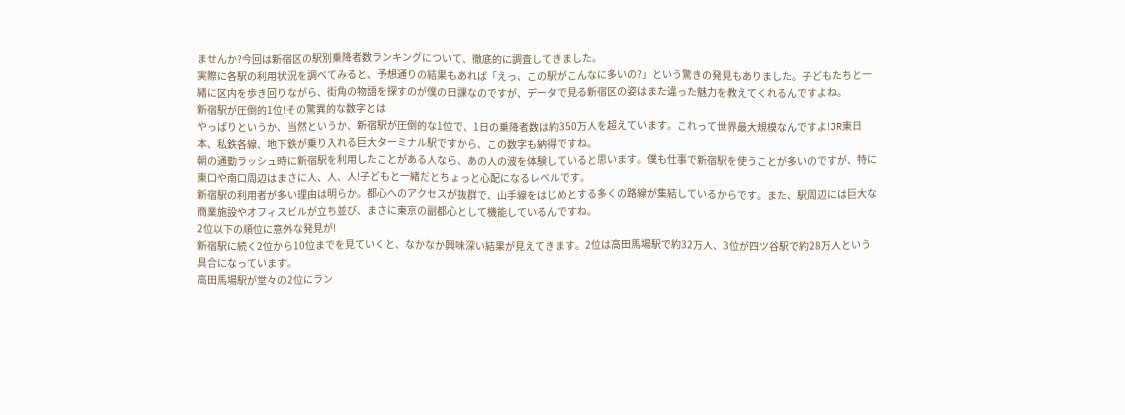ませんか?今回は新宿区の駅別乗降者数ランキングについて、徹底的に調査してきました。
実際に各駅の利用状況を調べてみると、予想通りの結果もあれば「えっ、この駅がこんなに多いの?」という驚きの発見もありました。子どもたちと一緒に区内を歩き回りながら、街角の物語を探すのが僕の日課なのですが、データで見る新宿区の姿はまた違った魅力を教えてくれるんですよね。
新宿駅が圧倒的1位!その驚異的な数字とは
やっぱりというか、当然というか、新宿駅が圧倒的な1位で、1日の乗降者数は約350万人を超えています。これって世界最大規模なんですよ!JR東日本、私鉄各線、地下鉄が乗り入れる巨大ターミナル駅ですから、この数字も納得ですね。
朝の通勤ラッシュ時に新宿駅を利用したことがある人なら、あの人の波を体験していると思います。僕も仕事で新宿駅を使うことが多いのですが、特に東口や南口周辺はまさに人、人、人!子どもと一緒だとちょっと心配になるレベルです。
新宿駅の利用者が多い理由は明らか。都心へのアクセスが抜群で、山手線をはじめとする多くの路線が集結しているからです。また、駅周辺には巨大な商業施設やオフィスビルが立ち並び、まさに東京の副都心として機能しているんですね。
2位以下の順位に意外な発見が!
新宿駅に続く2位から10位までを見ていくと、なかなか興味深い結果が見えてきます。2位は高田馬場駅で約32万人、3位が四ツ谷駅で約28万人という具合になっています。
高田馬場駅が堂々の2位にラン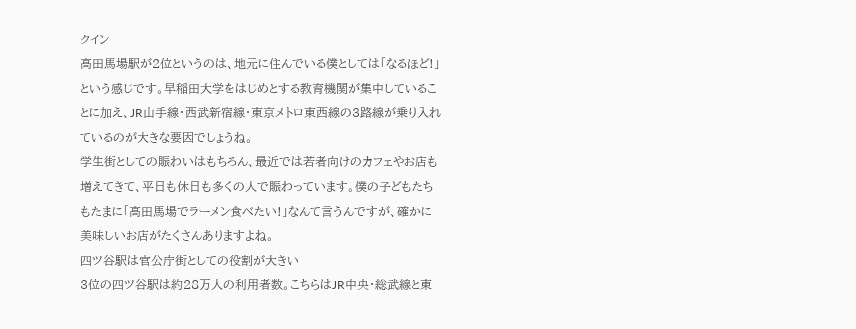クイン
高田馬場駅が2位というのは、地元に住んでいる僕としては「なるほど!」という感じです。早稲田大学をはじめとする教育機関が集中していることに加え、JR山手線・西武新宿線・東京メトロ東西線の3路線が乗り入れているのが大きな要因でしょうね。
学生街としての賑わいはもちろん、最近では若者向けのカフェやお店も増えてきて、平日も休日も多くの人で賑わっています。僕の子どもたちもたまに「高田馬場でラーメン食べたい!」なんて言うんですが、確かに美味しいお店がたくさんありますよね。
四ツ谷駅は官公庁街としての役割が大きい
3位の四ツ谷駅は約28万人の利用者数。こちらはJR中央・総武線と東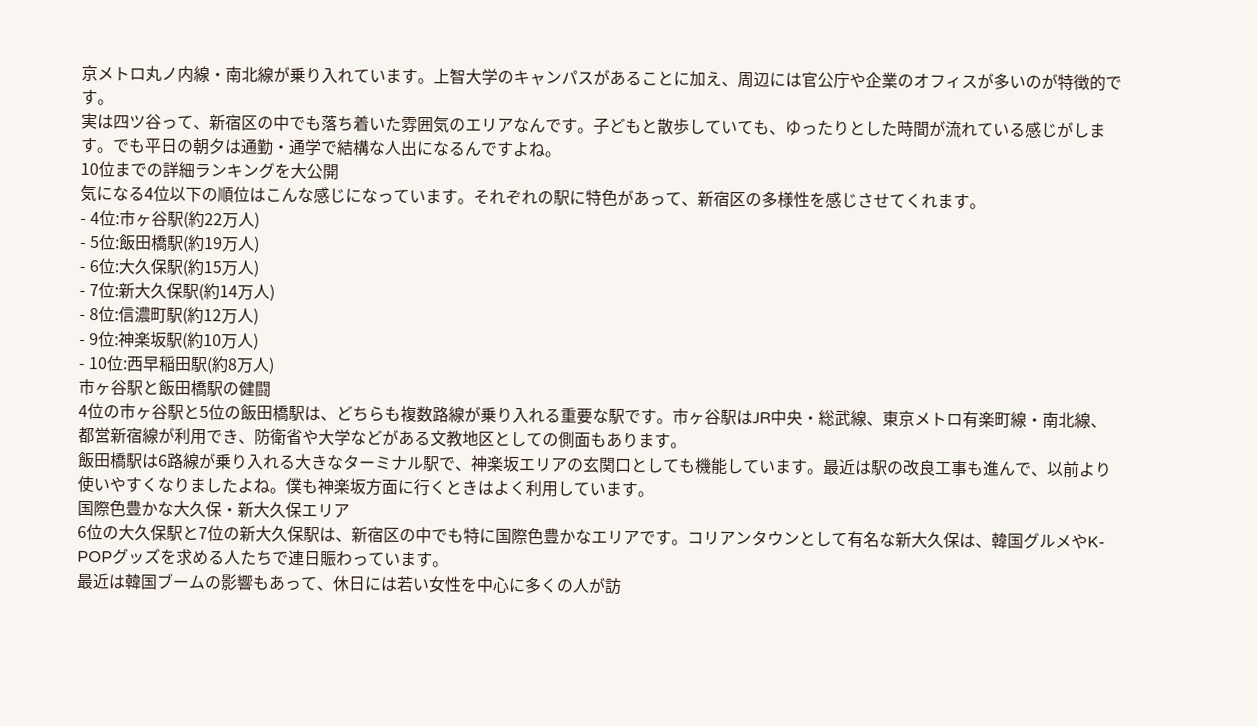京メトロ丸ノ内線・南北線が乗り入れています。上智大学のキャンパスがあることに加え、周辺には官公庁や企業のオフィスが多いのが特徴的です。
実は四ツ谷って、新宿区の中でも落ち着いた雰囲気のエリアなんです。子どもと散歩していても、ゆったりとした時間が流れている感じがします。でも平日の朝夕は通勤・通学で結構な人出になるんですよね。
10位までの詳細ランキングを大公開
気になる4位以下の順位はこんな感じになっています。それぞれの駅に特色があって、新宿区の多様性を感じさせてくれます。
- 4位:市ヶ谷駅(約22万人)
- 5位:飯田橋駅(約19万人)
- 6位:大久保駅(約15万人)
- 7位:新大久保駅(約14万人)
- 8位:信濃町駅(約12万人)
- 9位:神楽坂駅(約10万人)
- 10位:西早稲田駅(約8万人)
市ヶ谷駅と飯田橋駅の健闘
4位の市ヶ谷駅と5位の飯田橋駅は、どちらも複数路線が乗り入れる重要な駅です。市ヶ谷駅はJR中央・総武線、東京メトロ有楽町線・南北線、都営新宿線が利用でき、防衛省や大学などがある文教地区としての側面もあります。
飯田橋駅は6路線が乗り入れる大きなターミナル駅で、神楽坂エリアの玄関口としても機能しています。最近は駅の改良工事も進んで、以前より使いやすくなりましたよね。僕も神楽坂方面に行くときはよく利用しています。
国際色豊かな大久保・新大久保エリア
6位の大久保駅と7位の新大久保駅は、新宿区の中でも特に国際色豊かなエリアです。コリアンタウンとして有名な新大久保は、韓国グルメやK-POPグッズを求める人たちで連日賑わっています。
最近は韓国ブームの影響もあって、休日には若い女性を中心に多くの人が訪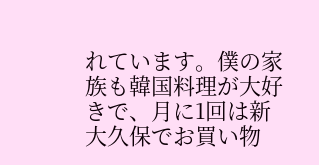れています。僕の家族も韓国料理が大好きで、月に1回は新大久保でお買い物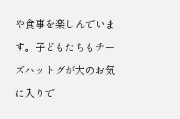や食事を楽しんでいます。子どもたちもチーズハットグが大のお気に入りで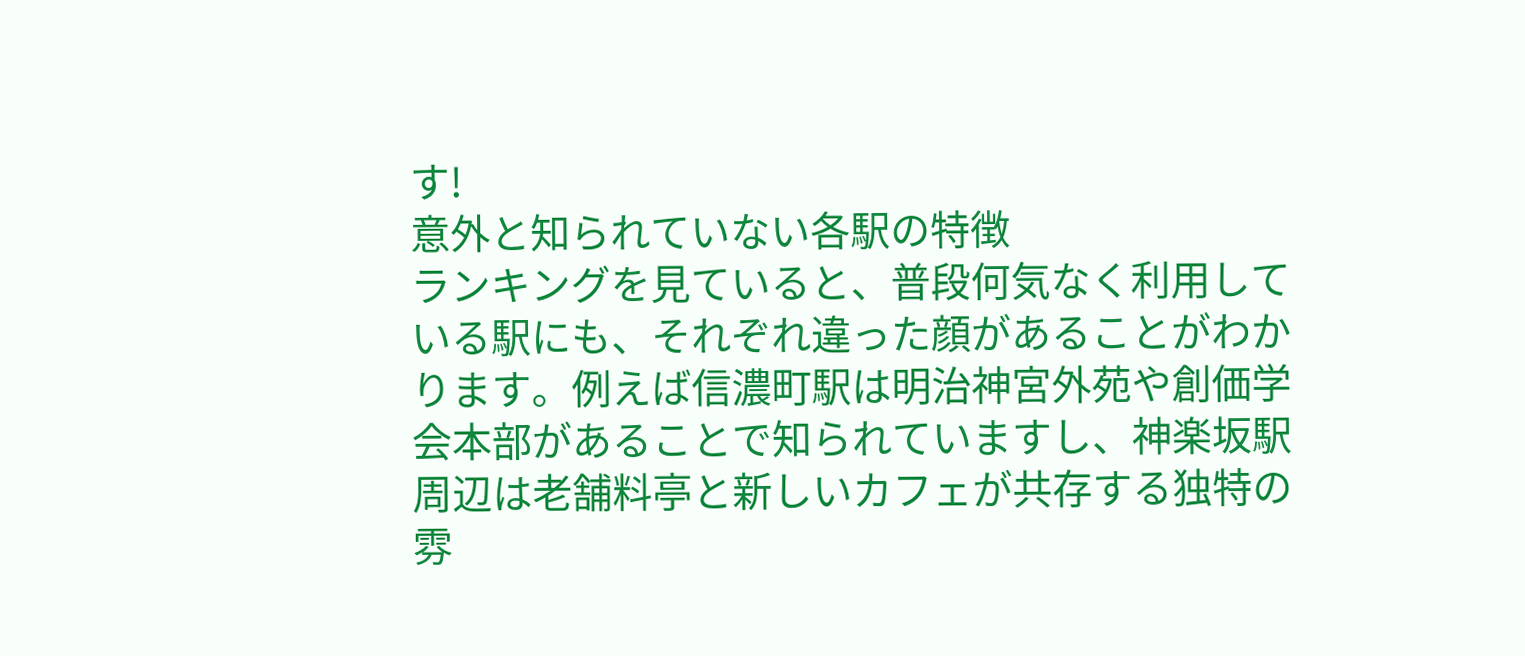す!
意外と知られていない各駅の特徴
ランキングを見ていると、普段何気なく利用している駅にも、それぞれ違った顔があることがわかります。例えば信濃町駅は明治神宮外苑や創価学会本部があることで知られていますし、神楽坂駅周辺は老舗料亭と新しいカフェが共存する独特の雰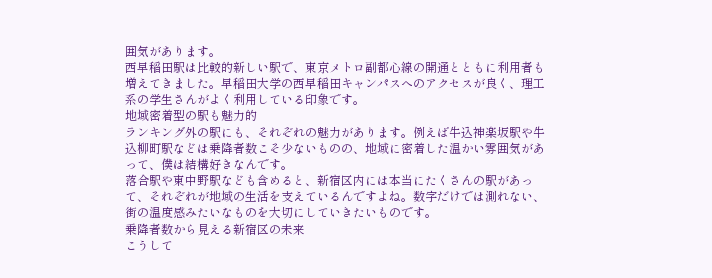囲気があります。
西早稲田駅は比較的新しい駅で、東京メトロ副都心線の開通とともに利用者も増えてきました。早稲田大学の西早稲田キャンパスへのアクセスが良く、理工系の学生さんがよく利用している印象です。
地域密着型の駅も魅力的
ランキング外の駅にも、それぞれの魅力があります。例えば牛込神楽坂駅や牛込柳町駅などは乗降者数こそ少ないものの、地域に密着した温かい雰囲気があって、僕は結構好きなんです。
落合駅や東中野駅なども含めると、新宿区内には本当にたくさんの駅があって、それぞれが地域の生活を支えているんですよね。数字だけでは測れない、街の温度感みたいなものを大切にしていきたいものです。
乗降者数から見える新宿区の未来
こうして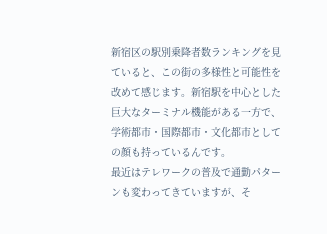新宿区の駅別乗降者数ランキングを見ていると、この街の多様性と可能性を改めて感じます。新宿駅を中心とした巨大なターミナル機能がある一方で、学術都市・国際都市・文化都市としての顔も持っているんです。
最近はテレワークの普及で通勤パターンも変わってきていますが、そ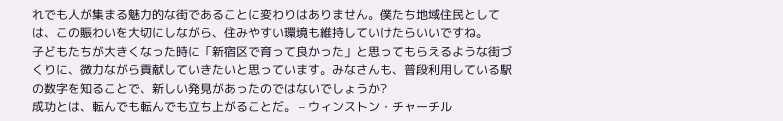れでも人が集まる魅力的な街であることに変わりはありません。僕たち地域住民としては、この賑わいを大切にしながら、住みやすい環境も維持していけたらいいですね。
子どもたちが大きくなった時に「新宿区で育って良かった」と思ってもらえるような街づくりに、微力ながら貢献していきたいと思っています。みなさんも、普段利用している駅の数字を知ることで、新しい発見があったのではないでしょうか?
成功とは、転んでも転んでも立ち上がることだ。 – ウィンストン・チャーチル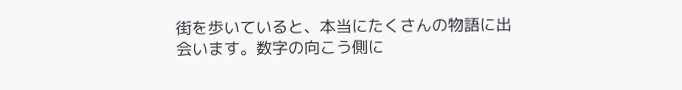街を歩いていると、本当にたくさんの物語に出会います。数字の向こう側に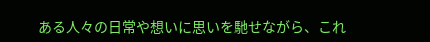ある人々の日常や想いに思いを馳せながら、これ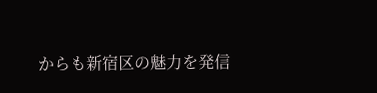からも新宿区の魅力を発信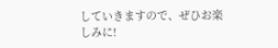していきますので、ぜひお楽しみに!